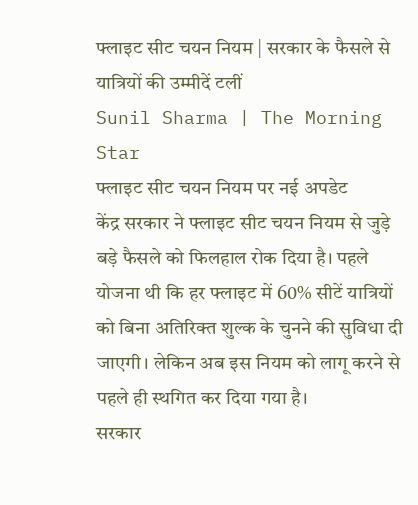फ्लाइट सीट चयन नियम | सरकार के फैसले से यात्रियों की उम्मीदें टलीं
Sunil Sharma | The Morning Star
फ्लाइट सीट चयन नियम पर नई अपडेट
केंद्र सरकार ने फ्लाइट सीट चयन नियम से जुड़े बड़े फैसले को फिलहाल रोक दिया है। पहले योजना थी कि हर फ्लाइट में 60% सीटें यात्रियों को बिना अतिरिक्त शुल्क के चुनने की सुविधा दी जाएगी। लेकिन अब इस नियम को लागू करने से पहले ही स्थगित कर दिया गया है।
सरकार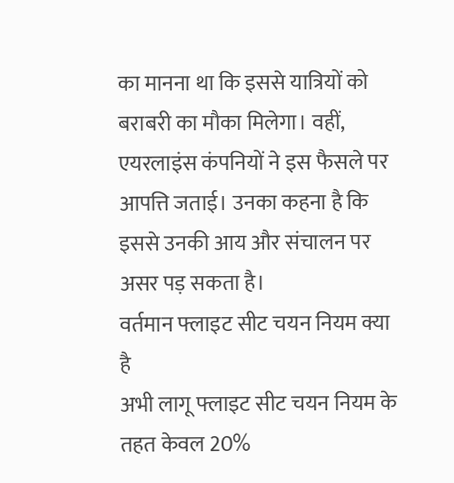का मानना था कि इससे यात्रियों को बराबरी का मौका मिलेगा। वहीं, एयरलाइंस कंपनियों ने इस फैसले पर आपत्ति जताई। उनका कहना है कि इससे उनकी आय और संचालन पर असर पड़ सकता है।
वर्तमान फ्लाइट सीट चयन नियम क्या है
अभी लागू फ्लाइट सीट चयन नियम के तहत केवल 20%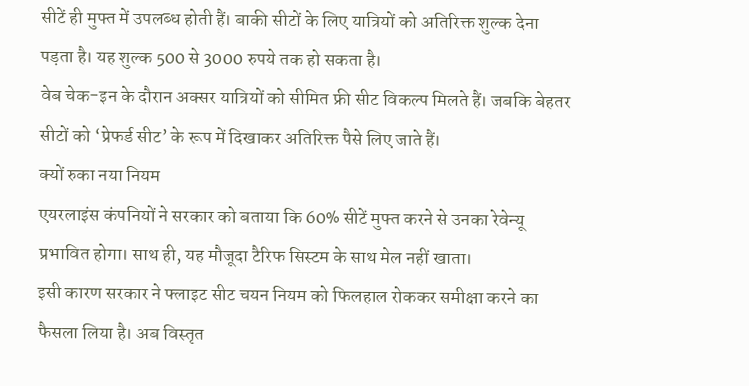सीटें ही मुफ्त में उपलब्ध होती हैं। बाकी सीटों के लिए यात्रियों को अतिरिक्त शुल्क देना पड़ता है। यह शुल्क 500 से 3000 रुपये तक हो सकता है।
वेब चेक-इन के दौरान अक्सर यात्रियों को सीमित फ्री सीट विकल्प मिलते हैं। जबकि बेहतर सीटों को ‘प्रेफर्ड सीट’ के रूप में दिखाकर अतिरिक्त पैसे लिए जाते हैं।
क्यों रुका नया नियम
एयरलाइंस कंपनियों ने सरकार को बताया कि 60% सीटें मुफ्त करने से उनका रेवेन्यू प्रभावित होगा। साथ ही, यह मौजूदा टैरिफ सिस्टम के साथ मेल नहीं खाता।
इसी कारण सरकार ने फ्लाइट सीट चयन नियम को फिलहाल रोककर समीक्षा करने का फैसला लिया है। अब विस्तृत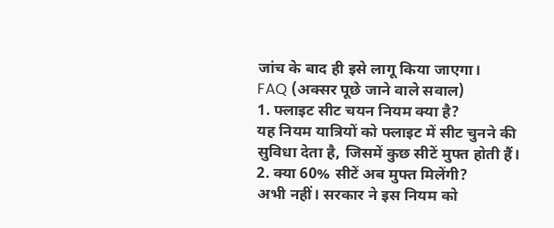जांच के बाद ही इसे लागू किया जाएगा।
FAQ (अक्सर पूछे जाने वाले सवाल)
1. फ्लाइट सीट चयन नियम क्या है?
यह नियम यात्रियों को फ्लाइट में सीट चुनने की सुविधा देता है, जिसमें कुछ सीटें मुफ्त होती हैं।
2. क्या 60% सीटें अब मुफ्त मिलेंगी?
अभी नहीं। सरकार ने इस नियम को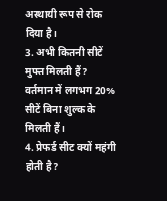अस्थायी रूप से रोक दिया है।
3. अभी कितनी सीटें मुफ्त मिलती हैं?
वर्तमान में लगभग 20% सीटें बिना शुल्क के मिलती हैं।
4. प्रेफर्ड सीट क्यों महंगी होती है?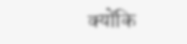क्योंकि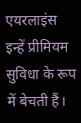एयरलाइंस इन्हें प्रीमियम सुविधा के रूप में बेचती हैं।